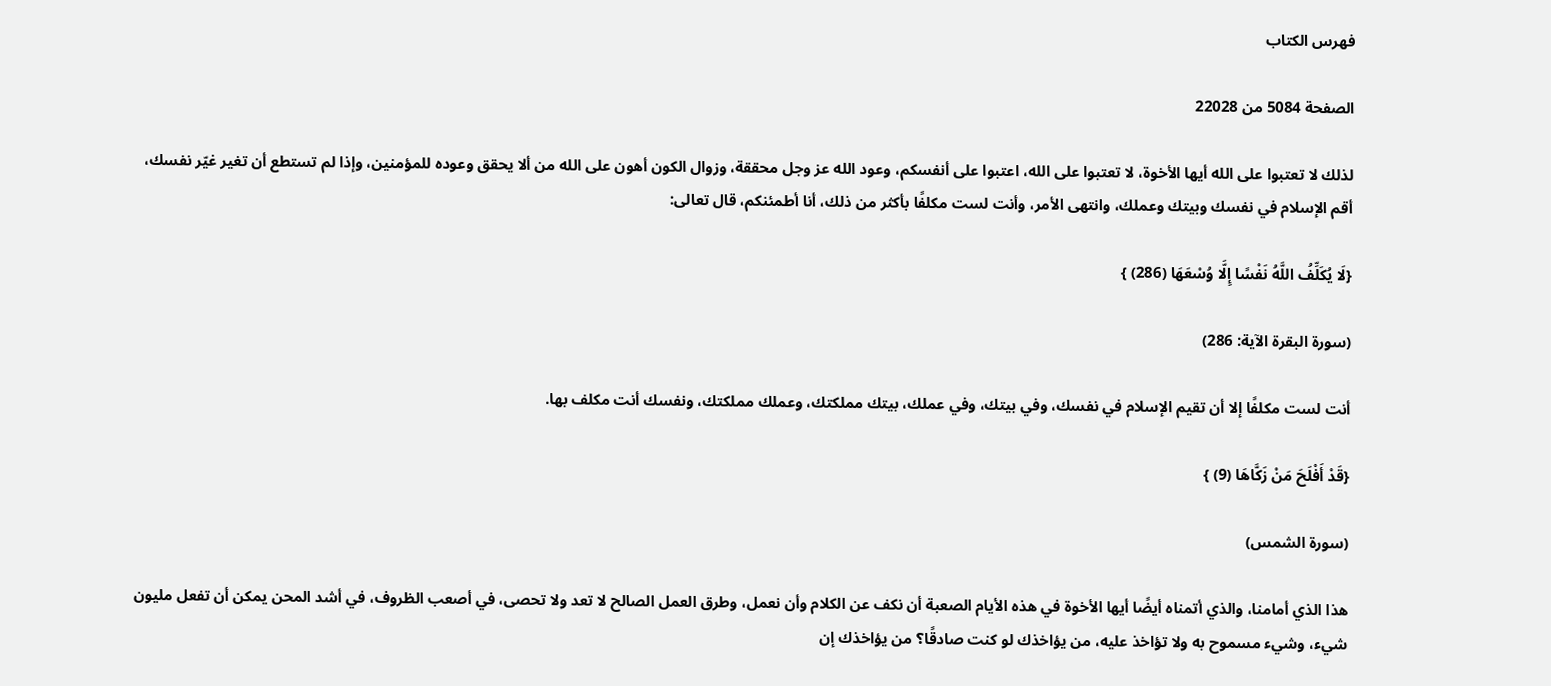فهرس الكتاب

الصفحة 5084 من 22028

لذلك لا تعتبوا على الله أيها الأخوة، لا تعتبوا على الله، اعتبوا على أنفسكم، وعود الله عز وجل محققة، وزوال الكون أهون على الله من ألا يحقق وعوده للمؤمنين، وإذا لم تستطع أن تغير غيّر نفسك، أقم الإسلام في نفسك وبيتك وعملك، وانتهى الأمر، وأنت لست مكلفًا بأكثر من ذلك، أنا أطمئنكم، قال تعالى:

{لَا يُكَلِّفُ اللَّهُ نَفْسًا إِلَّا وُسْعَهَا (286) }

(سورة البقرة الآية: 286)

أنت لست مكلفًا إلا أن تقيم الإسلام في نفسك، وفي بيتك، وفي عملك، بيتك مملكتك، وعملك مملكتك، ونفسك أنت مكلف بها.

{قَدْ أَفْلَحَ مَنْ زَكَّاهَا (9) }

(سورة الشمس)

هذا الذي أمامنا، والذي أتمناه أيضًا أيها الأخوة في هذه الأيام الصعبة أن نكف عن الكلام وأن نعمل، وطرق العمل الصالح لا تعد ولا تحصى، في أصعب الظروف، في أشد المحن يمكن أن تفعل مليون شيء، وشيء مسموح به ولا تؤاخذ عليه، من يؤاخذك لو كنت صادقًا؟ من يؤاخذك إن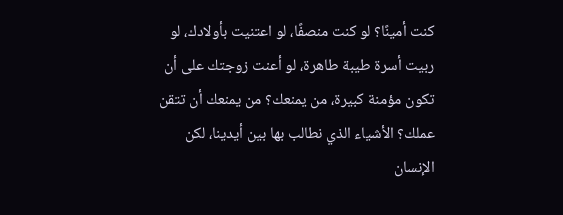كنت أمينًا؟ لو كنت منصفًا، لو اعتنيت بأولادك، لو ربيت أسرة طيبة طاهرة، لو أعنت زوجتك على أن تكون مؤمنة كبيرة، من يمنعك؟ من يمنعك أن تتقن عملك؟ الأشياء الذي نطالب بها بين أيدينا، لكن الإنسان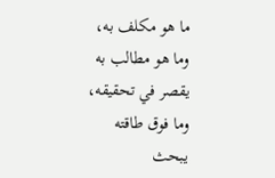ما هو مكلف به، وما هو مطالب به يقصر في تحقيقه، وما فوق طاقته يبحث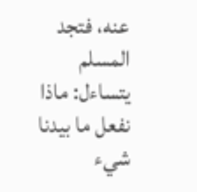عنه، فتجد المسلم يتساءل: ماذا نفعل ما بيدنا شيء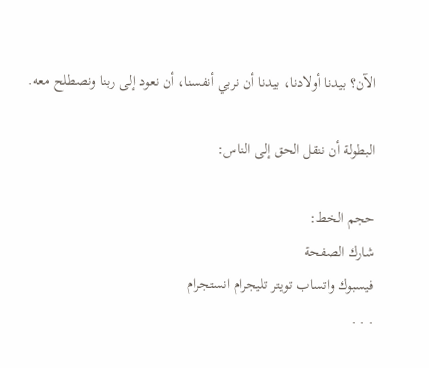الآن؟ بيدنا أولادنا، بيدنا أن نربي أنفسنا، أن نعود إلى ربنا ونصطلح معه.

البطولة أن ننقل الحق إلى الناس:

حجم الخط:
شارك الصفحة
فيسبوك واتساب تويتر تليجرام انستجرام
. . .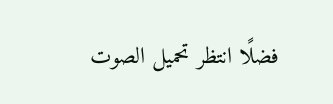فضلًا انتظر تحميل الصوت